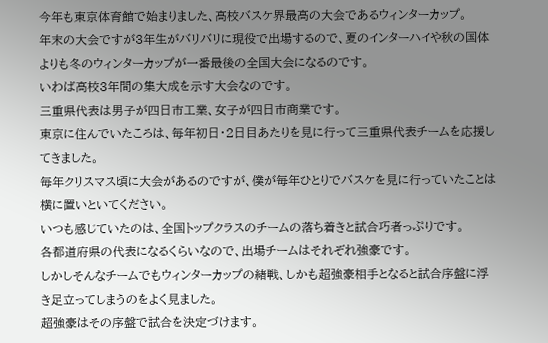今年も東京体育館で始まりました、高校バスケ界最高の大会であるウィンターカップ。
年末の大会ですが3年生がバリバリに現役で出場するので、夏のインターハイや秋の国体よりも冬のウィンターカップが一番最後の全国大会になるのです。
いわば高校3年間の集大成を示す大会なのです。
三重県代表は男子が四日市工業、女子が四日市商業です。
東京に住んでいたころは、毎年初日・2日目あたりを見に行って三重県代表チームを応援してきました。
毎年クリスマス頃に大会があるのですが、僕が毎年ひとりでバスケを見に行っていたことは横に置いといてください。
いつも感じていたのは、全国トップクラスのチームの落ち着きと試合巧者っぷりです。
各都道府県の代表になるくらいなので、出場チームはそれぞれ強豪です。
しかしそんなチームでもウィンターカップの緒戦、しかも超強豪相手となると試合序盤に浮き足立ってしまうのをよく見ました。
超強豪はその序盤で試合を決定づけます。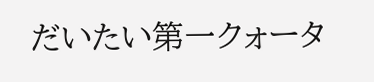だいたい第一クォータ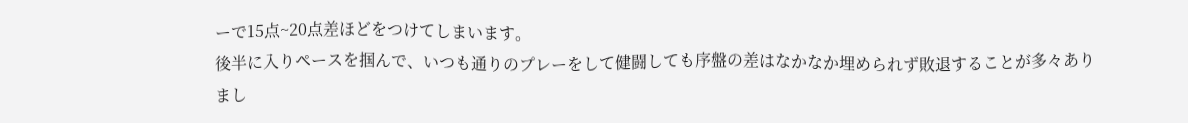ーで15点~20点差ほどをつけてしまいます。
後半に入りペースを掴んで、いつも通りのプレーをして健闘しても序盤の差はなかなか埋められず敗退することが多々ありまし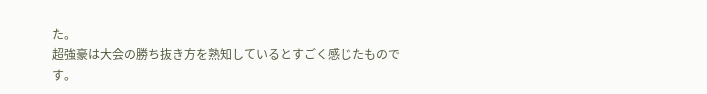た。
超強豪は大会の勝ち抜き方を熟知しているとすごく感じたものです。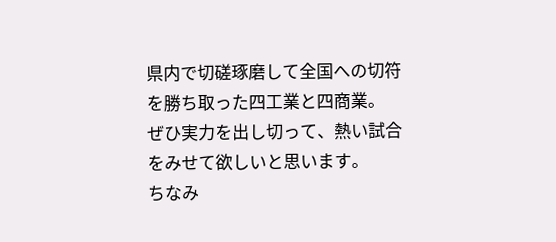県内で切磋琢磨して全国への切符を勝ち取った四工業と四商業。
ぜひ実力を出し切って、熱い試合をみせて欲しいと思います。
ちなみ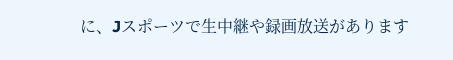に、Jスポーツで生中継や録画放送があります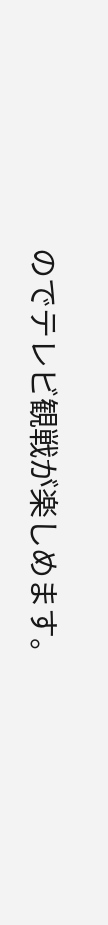のでテレビ観戦が楽しめます。